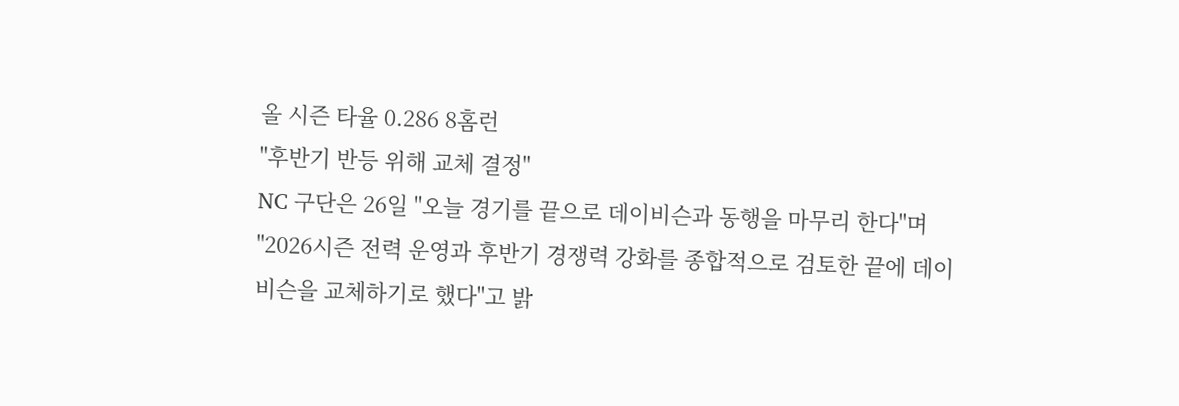올 시즌 타율 0.286 8홈런
"후반기 반등 위해 교체 결정"
NC 구단은 26일 "오늘 경기를 끝으로 데이비슨과 동행을 마무리 한다"며 "2026시즌 전력 운영과 후반기 경쟁력 강화를 종합적으로 검토한 끝에 데이비슨을 교체하기로 했다"고 밝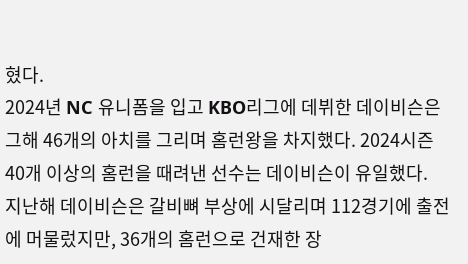혔다.
2024년 NC 유니폼을 입고 KBO리그에 데뷔한 데이비슨은 그해 46개의 아치를 그리며 홈런왕을 차지했다. 2024시즌 40개 이상의 홈런을 때려낸 선수는 데이비슨이 유일했다.
지난해 데이비슨은 갈비뼈 부상에 시달리며 112경기에 출전에 머물렀지만, 36개의 홈런으로 건재한 장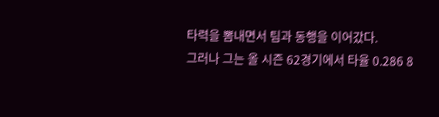타력을 뽐내면서 팀과 동행을 이어갔다.
그러나 그는 올 시즌 62경기에서 타율 0.286 8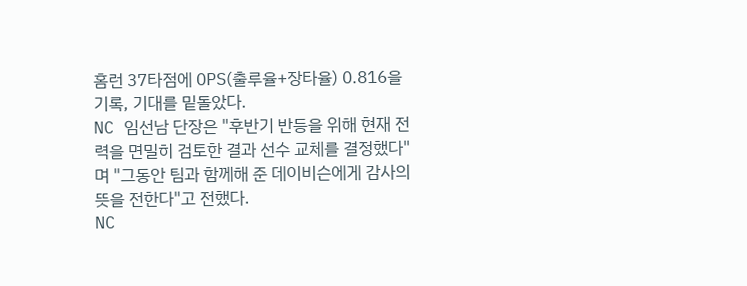홈런 37타점에 OPS(출루율+장타율) 0.816을 기록, 기대를 밑돌았다.
NC 임선남 단장은 "후반기 반등을 위해 현재 전력을 면밀히 검토한 결과 선수 교체를 결정했다"며 "그동안 팀과 함께해 준 데이비슨에게 감사의 뜻을 전한다"고 전했다.
NC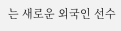는 새로운 외국인 선수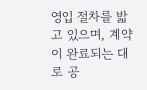영입 절차를 밟고 있으며, 계약이 완료되는 대로 공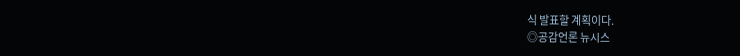식 발표할 계획이다.
◎공감언론 뉴시스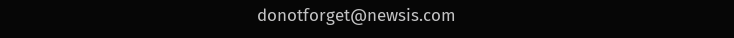donotforget@newsis.com